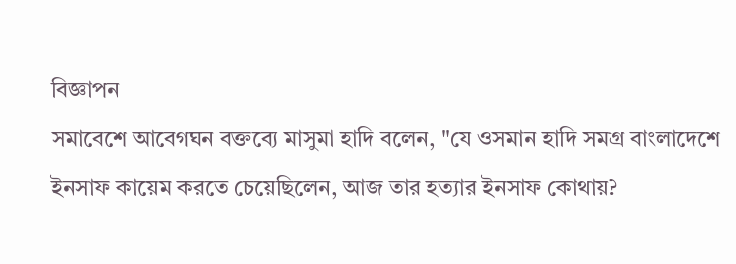বিজ্ঞাপন
সমাবেশে আবেগঘন বক্তব্যে মাসুমা হাদি বলেন, "যে ওসমান হাদি সমগ্র বাংলাদেশে ইনসাফ কায়েম করতে চেয়েছিলেন, আজ তার হত্যার ইনসাফ কোথায়?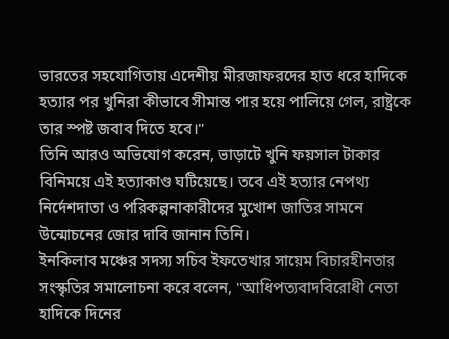ভারতের সহযোগিতায় এদেশীয় মীরজাফরদের হাত ধরে হাদিকে হত্যার পর খুনিরা কীভাবে সীমান্ত পার হয়ে পালিয়ে গেল, রাষ্ট্রকে তার স্পষ্ট জবাব দিতে হবে।"
তিনি আরও অভিযোগ করেন, ভাড়াটে খুনি ফয়সাল টাকার বিনিময়ে এই হত্যাকাণ্ড ঘটিয়েছে। তবে এই হত্যার নেপথ্য নির্দেশদাতা ও পরিকল্পনাকারীদের মুখোশ জাতির সামনে উন্মোচনের জোর দাবি জানান তিনি।
ইনকিলাব মঞ্চের সদস্য সচিব ইফতেখার সায়েম বিচারহীনতার সংস্কৃতির সমালোচনা করে বলেন, "আধিপত্যবাদবিরোধী নেতা হাদিকে দিনের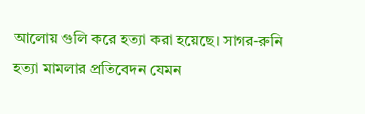আলোয় গুলি করে হত্যা করা হয়েছে। সাগর-রুনি হত্যা মামলার প্রতিবেদন যেমন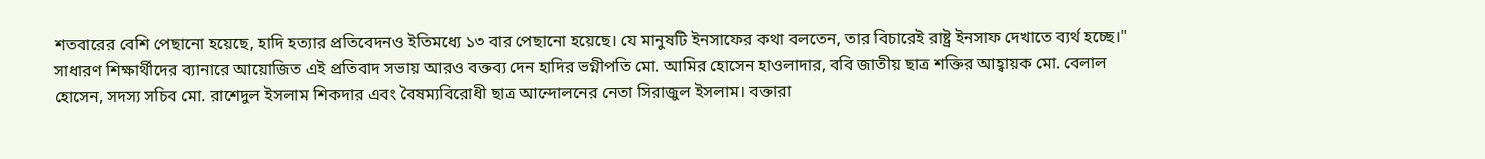শতবারের বেশি পেছানো হয়েছে, হাদি হত্যার প্রতিবেদনও ইতিমধ্যে ১৩ বার পেছানো হয়েছে। যে মানুষটি ইনসাফের কথা বলতেন, তার বিচারেই রাষ্ট্র ইনসাফ দেখাতে ব্যর্থ হচ্ছে।"
সাধারণ শিক্ষার্থীদের ব্যানারে আয়োজিত এই প্রতিবাদ সভায় আরও বক্তব্য দেন হাদির ভগ্নীপতি মো. আমির হোসেন হাওলাদার, ববি জাতীয় ছাত্র শক্তির আহ্বায়ক মো. বেলাল হোসেন, সদস্য সচিব মো. রাশেদুল ইসলাম শিকদার এবং বৈষম্যবিরোধী ছাত্র আন্দোলনের নেতা সিরাজুল ইসলাম। বক্তারা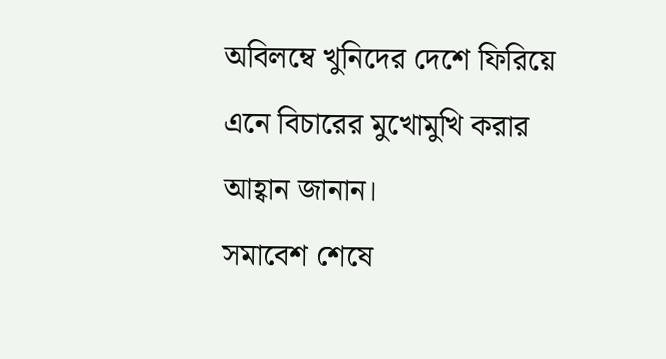অবিলম্বে খুনিদের দেশে ফিরিয়ে এনে বিচারের মুখোমুখি করার আহ্বান জানান।
সমাবেশ শেষে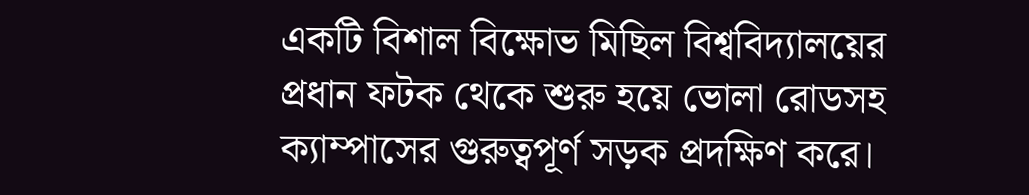একটি বিশাল বিক্ষোভ মিছিল বিশ্ববিদ্যালয়ের প্রধান ফটক থেকে শুরু হয়ে ভোলা রোডসহ ক্যাম্পাসের গুরুত্বপূর্ণ সড়ক প্রদক্ষিণ করে।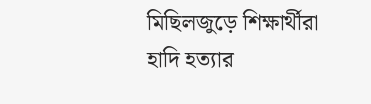মিছিলজুড়ে শিক্ষার্থীরা হাদি হত্যার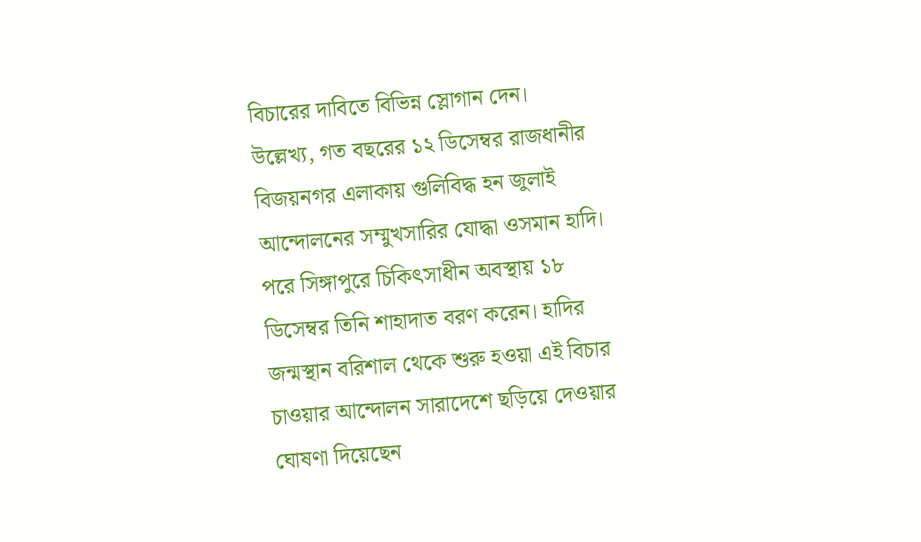বিচারের দাবিতে বিভিন্ন স্লোগান দেন।
উল্লেখ্য, গত বছরের ১২ ডিসেম্বর রাজধানীর বিজয়নগর এলাকায় গুলিবিদ্ধ হন জুলাই আন্দোলনের সম্মুখসারির যোদ্ধা ওসমান হাদি। পরে সিঙ্গাপুরে চিকিৎসাধীন অবস্থায় ১৮ ডিসেম্বর তিনি শাহাদাত বরণ করেন। হাদির জন্মস্থান বরিশাল থেকে শুরু হওয়া এই বিচার চাওয়ার আন্দোলন সারাদেশে ছড়িয়ে দেওয়ার ঘোষণা দিয়েছেন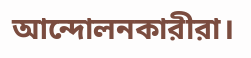আন্দোলনকারীরা।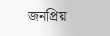জনপ্রিয়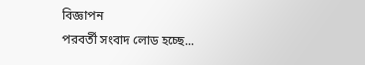বিজ্ঞাপন
পরবর্তী সংবাদ লোড হচ্ছে...